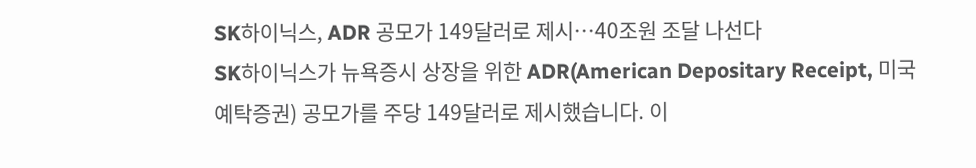SK하이닉스, ADR 공모가 149달러로 제시…40조원 조달 나선다
SK하이닉스가 뉴욕증시 상장을 위한 ADR(American Depositary Receipt, 미국예탁증권) 공모가를 주당 149달러로 제시했습니다. 이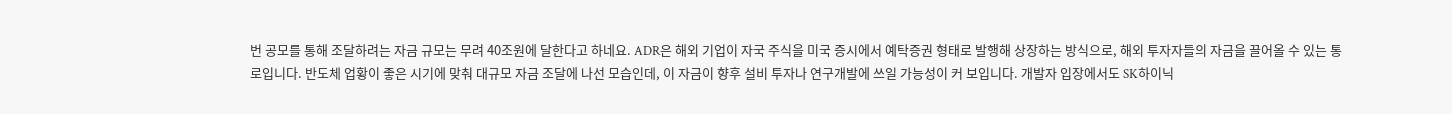번 공모를 통해 조달하려는 자금 규모는 무려 40조원에 달한다고 하네요. ADR은 해외 기업이 자국 주식을 미국 증시에서 예탁증권 형태로 발행해 상장하는 방식으로, 해외 투자자들의 자금을 끌어올 수 있는 통로입니다. 반도체 업황이 좋은 시기에 맞춰 대규모 자금 조달에 나선 모습인데, 이 자금이 향후 설비 투자나 연구개발에 쓰일 가능성이 커 보입니다. 개발자 입장에서도 SK하이닉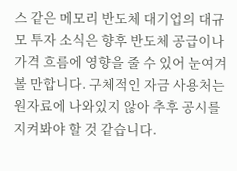스 같은 메모리 반도체 대기업의 대규모 투자 소식은 향후 반도체 공급이나 가격 흐름에 영향을 줄 수 있어 눈여겨볼 만합니다. 구체적인 자금 사용처는 원자료에 나와있지 않아 추후 공시를 지켜봐야 할 것 같습니다.